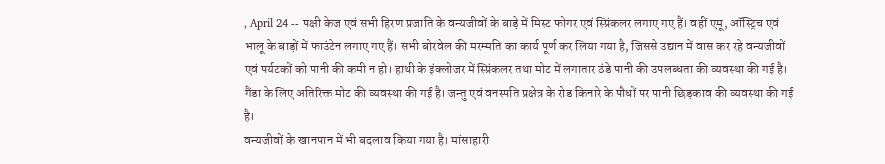, April 24 -- पक्षी केज एवं सभी हिरण प्रजाति के वन्यजीवों के बाड़े में मिस्ट फोगर एवं स्प्रिंकलर लगाए गए हैं। वहीं एमू, ऑस्ट्रिच एवं भालू के बाड़ों में फाउंटेन लगाए गए हैं। सभी बोरवेल की मरम्मति का कार्य पूर्ण कर लिया गया है, जिससे उद्यान में वास कर रहे वन्यजीवों एवं पर्यटकों को पानी की कमी न हो। हाथी के इंक्लोजर में स्प्रिंकलर तथा मोट में लगातार ठंडे पानी की उपलब्धता की व्यवस्था की गई है। गैंडा के लिए अतिरिक्त मोट की व्यवस्था की गई है। जन्तु एवं वनस्पति प्रक्षेत्र के रोड किनारे के पौधों पर पानी छिड़काव की व्यवस्था की गई है।
वन्यजीवों के खानपान में भी बदलाव किया गया है। मांसाहारी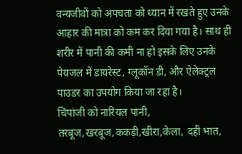वन्यजीवों को अपचता को ध्यान में रखते हुए उनके आहार की मात्रा को कम कर दिया गया है। साथ ही शरीर में पानी की कमी ना हो इसके लिए उनके पेयजल में डायरेस्ट, ग्लूकॉन डी, और ऐलेक्ट्रल पाउडर का उपयोग किया जा रहा है।
चिंपांजी को नारियल पानी, तरबूज,खरबूज,ककड़ी,खीरा,केला, दही भात,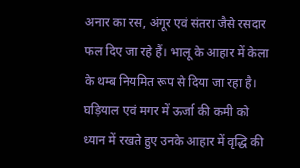अनार का रस, अंगूर एवं संतरा जैसे रसदार फल दिए जा रहे हैं। भालू के आहार में केला के थम्ब नियमित रूप से दिया जा रहा है। घड़ियाल एवं मगर में ऊर्जा की कमी को ध्यान में रखते हुए उनके आहार में वृद्धि की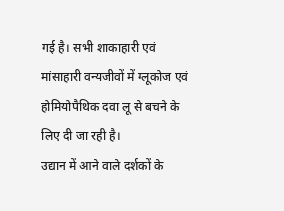गई है। सभी शाकाहारी एवं मांसाहारी वन्यजीवों में ग्लूकोज एवं होमियोपैथिक दवा लू से बचने के लिए दी जा रही है।
उद्यान में आने वाले दर्शकों के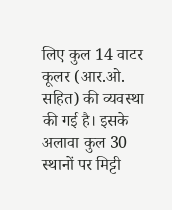लिए कुल 14 वाटर कूलर (आर.ओ. सहित) की व्यवस्था की गई है। इसके अलावा कुल 30 स्थानों पर मिट्टी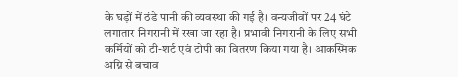के घड़ों में ठंडे पानी की व्यवस्था की गई है। वन्यजीवों पर 24 घंटे लगातार निगरानी में रखा जा रहा है। प्रभावी निगरानी के लिए सभी कर्मियों को टी-शर्ट एवं टोपी का वितरण किया गया है। आकस्मिक अग्नि से बचाव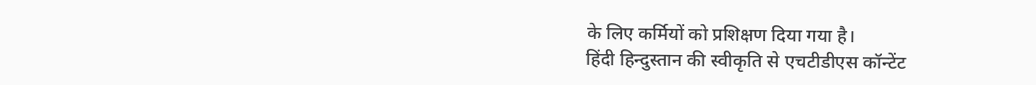के लिए कर्मियों को प्रशिक्षण दिया गया है।
हिंदी हिन्दुस्तान की स्वीकृति से एचटीडीएस कॉन्टेंट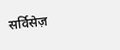सर्विसेज़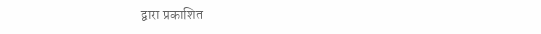द्वारा प्रकाशित